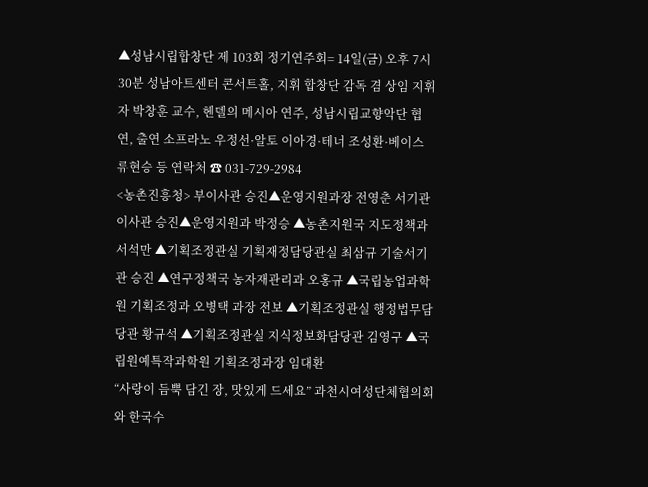▲성남시립합창단 제 103회 정기연주회= 14일(금) 오후 7시 30분 성남아트센터 콘서트홀, 지휘 합창단 감독 겸 상임 지휘자 박창훈 교수, 헨델의 메시아 연주, 성남시립교향악단 협연, 출연 소프라노 우정선·알토 이아경·테너 조성환·베이스 류현승 등 연락처 ☎ 031-729-2984
<농촌진흥청> 부이사관 승진▲운영지원과장 전영춘 서기관이사관 승진▲운영지원과 박정승 ▲농촌지원국 지도정책과 서석만 ▲기획조정관실 기획재정담당관실 최삼규 기술서기관 승진 ▲연구정책국 농자재관리과 오홍규 ▲국립농업과학원 기획조정과 오병택 과장 전보 ▲기획조정관실 행정법무담당관 황규석 ▲기획조정관실 지식정보화담당관 김영구 ▲국립원예특작과학원 기획조정과장 임대환
“사랑이 듬뿍 담긴 장, 맛있게 드세요” 과천시여성단체협의회와 한국수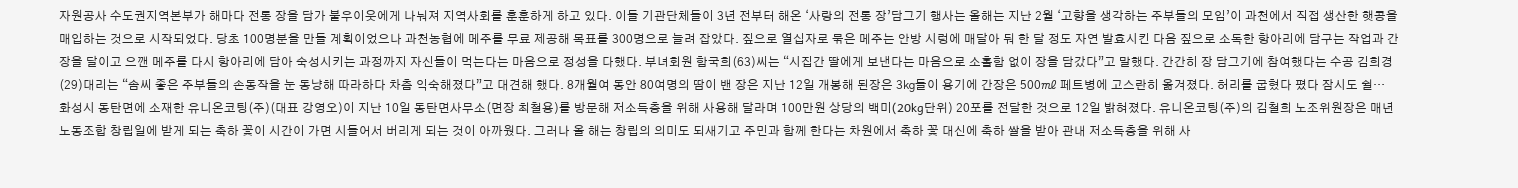자원공사 수도권지역본부가 해마다 전통 장을 담가 불우이웃에게 나눠져 지역사회를 훈훈하게 하고 있다. 이들 기관단체들이 3년 전부터 해온 ‘사랑의 전통 장’담그기 행사는 올해는 지난 2월 ‘고향을 생각하는 주부들의 모임’이 과천에서 직접 생산한 햇콩을 매입하는 것으로 시작되었다. 당초 100명분을 만들 계획이었으나 과천농협에 메주를 무료 제공해 목표를 300명으로 늘려 잡았다. 짚으로 열십자로 묶은 메주는 안방 시렁에 매달아 둬 한 달 정도 자연 발효시킨 다음 짚으로 소독한 항아리에 담구는 작업과 간장을 달이고 으깬 메주를 다시 항아리에 담아 숙성시키는 과정까지 자신들이 먹는다는 마음으로 정성을 다했다. 부녀회원 함국희(63)씨는 “시집간 딸에게 보낸다는 마음으로 소홀함 없이 장을 담갔다”고 말했다. 간간히 장 담그기에 참여했다는 수공 김희경(29)대리는 “솜씨 좋은 주부들의 손동작을 눈 동냥해 따라하다 차츰 익숙해졌다”고 대견해 했다. 8개월여 동안 80여명의 땀이 밴 장은 지난 12일 개봉해 된장은 3㎏들이 용기에 간장은 500㎖ 페트병에 고스란히 옮겨졌다. 허리를 굽혔다 폈다 잠시도 쉴…
화성시 동탄면에 소재한 유니온코팅(주)(대표 강영오)이 지난 10일 동탄면사무소(면장 최철용)를 방문해 저소득층을 위해 사용해 달라며 100만원 상당의 백미(20kg단위) 20포를 전달한 것으로 12일 밝혀졌다. 유니온코팅(주)의 김철희 노조위원장은 매년 노동조합 창립일에 받게 되는 축하 꽃이 시간이 가면 시들어서 버리게 되는 것이 아까웠다. 그러나 올 해는 창립의 의미도 되새기고 주민과 함께 한다는 차원에서 축하 꽃 대신에 축하 쌀을 받아 관내 저소득층을 위해 사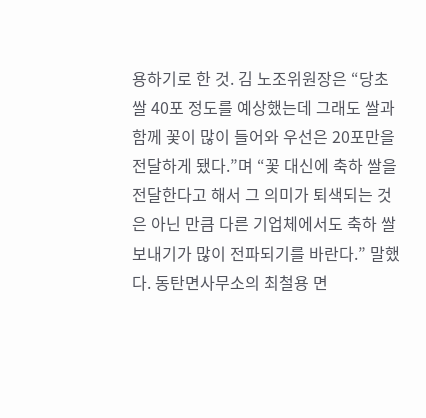용하기로 한 것. 김 노조위원장은 “당초 쌀 40포 정도를 예상했는데 그래도 쌀과 함께 꽃이 많이 들어와 우선은 20포만을 전달하게 됐다.”며 “꽃 대신에 축하 쌀을 전달한다고 해서 그 의미가 퇴색되는 것은 아닌 만큼 다른 기업체에서도 축하 쌀 보내기가 많이 전파되기를 바란다.” 말했다. 동탄면사무소의 최철용 면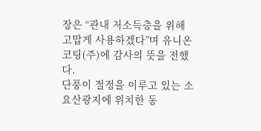장은 “관내 저소득층을 위해 고맙게 사용하겠다”며 유니온코팅(주)에 감사의 뜻을 전했다.
단풍이 절정을 이루고 있는 소요산광지에 위치한 동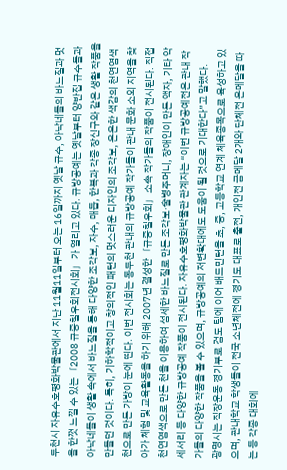두천시 자유수호평화박물관에서 지난 11월11일부터 오는 16일까지 옛날 규수, 아낙네들의 바느질과 멋을 한껏 느낄 수 있는「2008 규중칠우회전시회」가 열리고 있다. 규방공예는 옛날부터 양반집 규수들과 아낙네들이 생활 속에서 바느질을 통해 다양한 조각보, 자수, 매듭, 한복과 각종 장신구와 같은 생활 작품을 만들던 것이다. 특히, 기하학적이고 창의적인 패턴의 멋스러운 디자인의 조각보, 은은한 색감의 천연염색천으로 만든 가방이 눈에 띤다. 이번 전시회는 동두천 관내의 규방공예 작가들이 관내 문화 소외 지역을 찾아가 체험 및 교육활동을 하기 위해 2007년 결성한「규중칠우회」소속 작가들의 작품이 전시된다. 직접 천연염색으로 만든 천을 이용하여 섬세한 바느질로 만든 조각보·술병주머니, 장애인이 만든 액자, 기타 악세서리 등 다양한 규방공예 작품이 전시된다. 자유수호평화박물관 관계자는 “이번 규방공예전은 관내 작가들의 다양한 작품을 볼 수 있으며, 규방공예의 저변확대에도 도움이 될 것으로 기대한다”고 말했다.
광명시는 직장운동 경기부로 검도 팀에 이어 배드민턴을 초, 중, 고등학교 연계 체육종목으로 육성하고 있으며, 관내학교 학생들이 전국 소년체전에 경기도 대표로 출전, 개인전 금메달 2개와 단체전 은메달을 따는 등 각종 대회에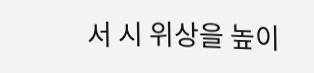서 시 위상을 높이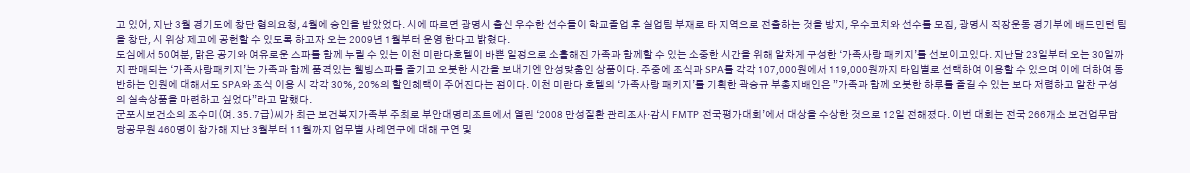고 있어, 지난 3월 경기도에 창단 협의요청, 4월에 승인을 받았었다. 시에 따르면 광명시 출신 우수한 선수들이 학교졸업 후 실업팀 부재로 타 지역으로 전출하는 것을 방지, 우수코치와 선수를 모집, 광명시 직장운동 경기부에 배드민턴 팀을 창단, 시 위상 제고에 공헌할 수 있도록 하고자 오는 2009년 1월부터 운영 한다고 밝혔다.
도심에서 50여분, 맑은 공기와 여유로운 스파를 함께 누릴 수 있는 이천 미란다호텔이 바쁜 일정으로 소홀해진 가족과 함께할 수 있는 소중한 시간을 위해 알차게 구성한 ‘가족사랑 패키지’를 선보이고있다. 지난달 23일부터 오는 30일까지 판매되는 ‘가족사랑패키지’는 가족과 함께 품격있는 웰빙스파를 즐기고 오붓한 시간을 보내기엔 안성맞춤인 상품이다. 주중에 조식과 SPA를 각각 107,000원에서 119,000원까지 타입별로 선택하여 이용할 수 있으며 이에 더하여 동반하는 인원에 대해서도 SPA와 조식 이용 시 각각 30%, 20%의 할인혜택이 주어진다는 점이다. 이천 미란다 호텔의 ‘가족사랑 패키지’를 기획한 곽승규 부총지배인은 ”가족과 함께 오붓한 하루를 즐길 수 있는 보다 저렴하고 알찬 구성의 실속상품을 마련하고 싶었다”라고 말했다.
군포시보건소의 조수미(여. 35. 7급)씨가 최근 보건복지가족부 주최로 부안대명리조트에서 열린 ‘2008 만성질환 관리조사·감시 FMTP 전국평가대회’에서 대상을 수상한 것으로 12일 전해졌다. 이번 대회는 전국 266개소 보건업무담당공무원 460명이 참가해 지난 3월부터 11월까지 업무별 사례연구에 대해 구연 및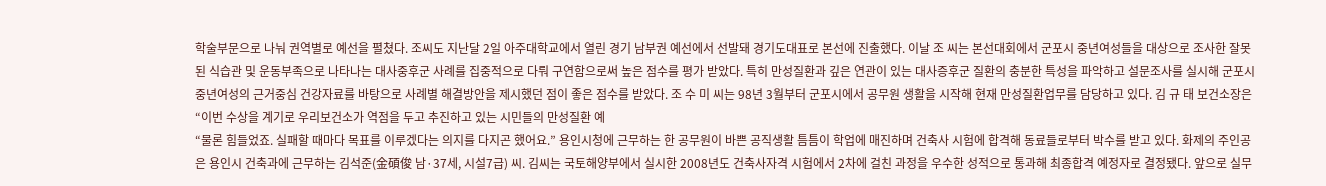학술부문으로 나눠 권역별로 예선을 펼쳤다. 조씨도 지난달 2일 아주대학교에서 열린 경기 남부권 예선에서 선발돼 경기도대표로 본선에 진출했다. 이날 조 씨는 본선대회에서 군포시 중년여성들을 대상으로 조사한 잘못된 식습관 및 운동부족으로 나타나는 대사중후군 사례를 집중적으로 다뤄 구연함으로써 높은 점수를 평가 받았다. 특히 만성질환과 깊은 연관이 있는 대사증후군 질환의 충분한 특성을 파악하고 설문조사를 실시해 군포시 중년여성의 근거중심 건강자료를 바탕으로 사례별 해결방안을 제시했던 점이 좋은 점수를 받았다. 조 수 미 씨는 98년 3월부터 군포시에서 공무원 생활을 시작해 현재 만성질환업무를 담당하고 있다. 김 규 태 보건소장은 “이번 수상을 계기로 우리보건소가 역점을 두고 추진하고 있는 시민들의 만성질환 예
“물론 힘들었죠. 실패할 때마다 목표를 이루겠다는 의지를 다지곤 했어요.” 용인시청에 근무하는 한 공무원이 바쁜 공직생활 틈틈이 학업에 매진하며 건축사 시험에 합격해 동료들로부터 박수를 받고 있다. 화제의 주인공은 용인시 건축과에 근무하는 김석준(金碩俊 남·37세, 시설7급) 씨. 김씨는 국토해양부에서 실시한 2008년도 건축사자격 시험에서 2차에 걸친 과정을 우수한 성적으로 통과해 최종합격 예정자로 결정됐다. 앞으로 실무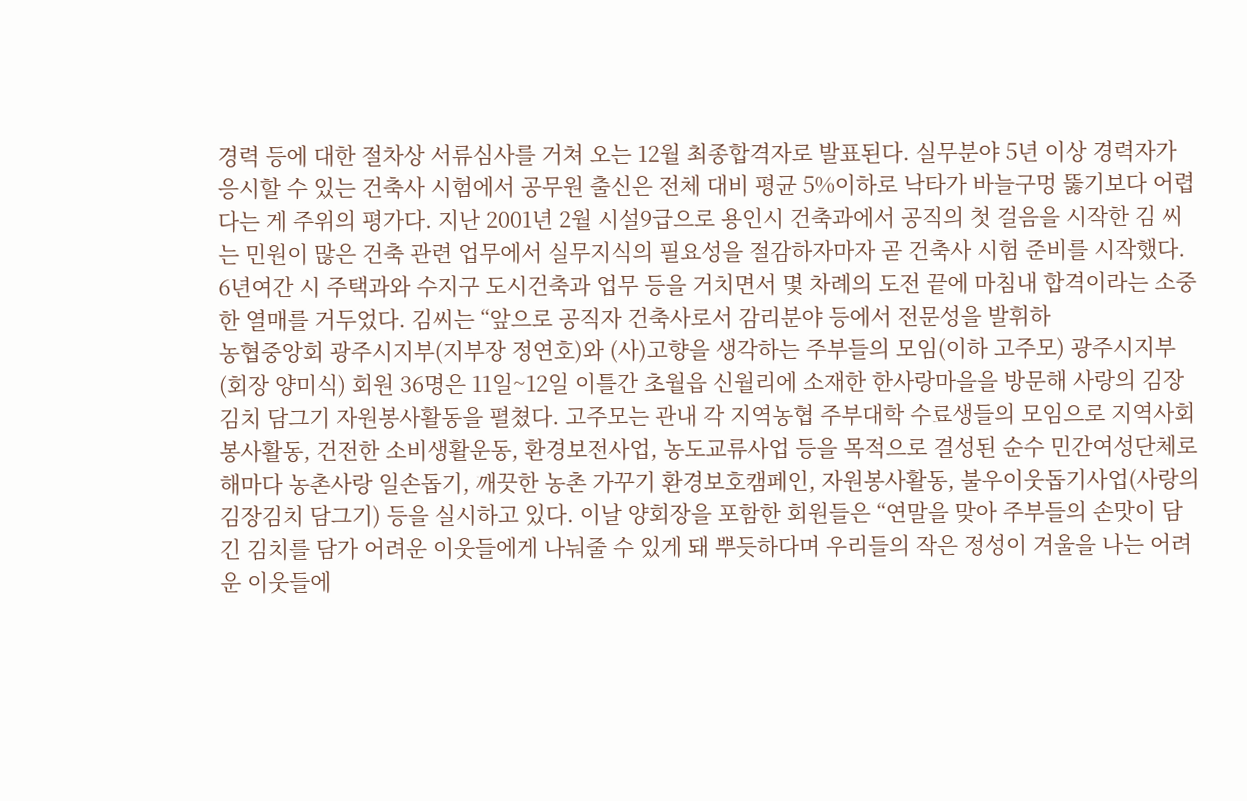경력 등에 대한 절차상 서류심사를 거쳐 오는 12월 최종합격자로 발표된다. 실무분야 5년 이상 경력자가 응시할 수 있는 건축사 시험에서 공무원 출신은 전체 대비 평균 5%이하로 낙타가 바늘구멍 뚫기보다 어렵다는 게 주위의 평가다. 지난 2001년 2월 시설9급으로 용인시 건축과에서 공직의 첫 걸음을 시작한 김 씨는 민원이 많은 건축 관련 업무에서 실무지식의 필요성을 절감하자마자 곧 건축사 시험 준비를 시작했다. 6년여간 시 주택과와 수지구 도시건축과 업무 등을 거치면서 몇 차례의 도전 끝에 마침내 합격이라는 소중한 열매를 거두었다. 김씨는 “앞으로 공직자 건축사로서 감리분야 등에서 전문성을 발휘하
농협중앙회 광주시지부(지부장 정연호)와 (사)고향을 생각하는 주부들의 모임(이하 고주모) 광주시지부(회장 양미식) 회원 36명은 11일~12일 이틀간 초월읍 신월리에 소재한 한사랑마을을 방문해 사랑의 김장김치 담그기 자원봉사활동을 펼쳤다. 고주모는 관내 각 지역농협 주부대학 수료생들의 모임으로 지역사회봉사활동, 건전한 소비생활운동, 환경보전사업, 농도교류사업 등을 목적으로 결성된 순수 민간여성단체로 해마다 농촌사랑 일손돕기, 깨끗한 농촌 가꾸기 환경보호캠페인, 자원봉사활동, 불우이웃돕기사업(사랑의 김장김치 담그기) 등을 실시하고 있다. 이날 양회장을 포함한 회원들은 “연말을 맞아 주부들의 손맛이 담긴 김치를 담가 어려운 이웃들에게 나눠줄 수 있게 돼 뿌듯하다며 우리들의 작은 정성이 겨울을 나는 어려운 이웃들에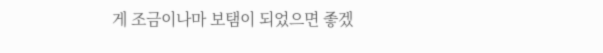게 조금이나마 보탬이 되었으면 좋겠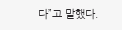다”고 말했다.